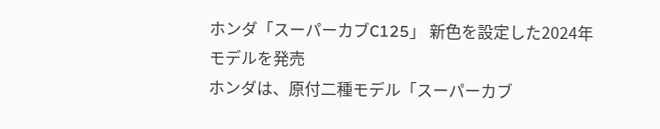ホンダ「スーパーカブC125」 新色を設定した2024年モデルを発売
ホンダは、原付二種モデル「スーパーカブ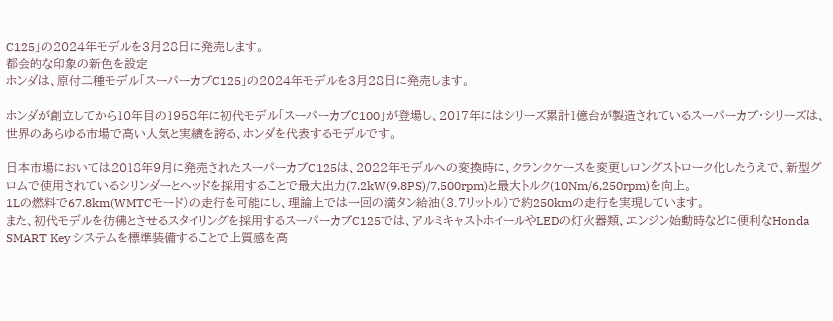C125」の2024年モデルを3月28日に発売します。
都会的な印象の新色を設定
ホンダは、原付二種モデル「スーパーカブC125」の2024年モデルを3月28日に発売します。

ホンダが創立してから10年目の1958年に初代モデル「スーパーカブC100」が登場し、2017年にはシリーズ累計1億台が製造されているスーパーカブ・シリーズは、世界のあらゆる市場で高い人気と実績を誇る、ホンダを代表するモデルです。

日本市場においては2018年9月に発売されたスーパーカブC125は、2022年モデルへの変換時に、クランクケースを変更しロングストローク化したうえで、新型グロムで使用されているシリンダーとヘッドを採用することで最大出力(7.2kW(9.8PS)/7,500rpm)と最大トルク(10Nm/6,250rpm)を向上。
1Lの燃料で67.8km(WMTCモード)の走行を可能にし、理論上では一回の満タン給油(3.7リットル)で約250kmの走行を実現しています。
また、初代モデルを彷彿とさせるスタイリングを採用するスーパーカブC125では、アルミキャストホイールやLEDの灯火器類、エンジン始動時などに便利なHonda SMART Key システムを標準装備することで上質感を高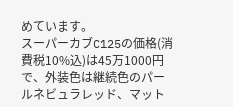めています。
スーパーカブC125の価格(消費税10%込)は45万1000円で、外装色は継続色のパールネビュラレッド、マット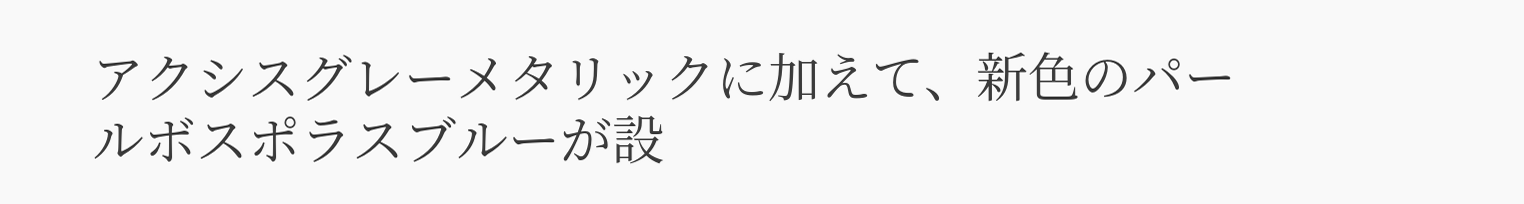アクシスグレーメタリックに加えて、新色のパールボスポラスブルーが設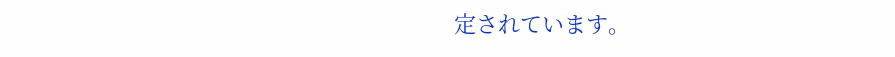定されています。